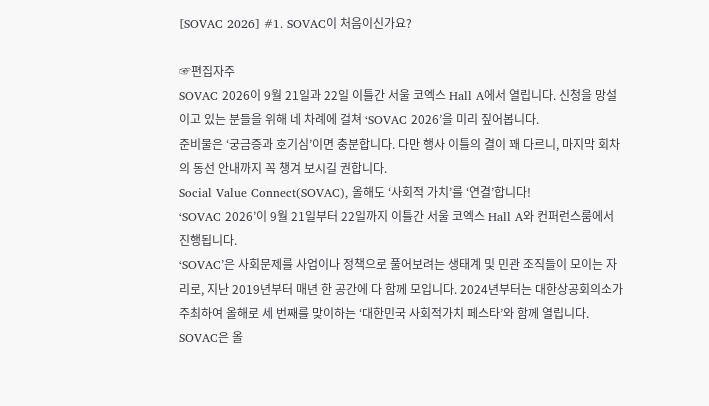[SOVAC 2026] #1. SOVAC이 처음이신가요?

☞편집자주
SOVAC 2026이 9월 21일과 22일 이틀간 서울 코엑스 Hall A에서 열립니다. 신청을 망설이고 있는 분들을 위해 네 차례에 걸쳐 ‘SOVAC 2026’을 미리 짚어봅니다.
준비물은 ‘궁금증과 호기심’이면 충분합니다. 다만 행사 이틀의 결이 꽤 다르니, 마지막 회차의 동선 안내까지 꼭 챙겨 보시길 권합니다.
Social Value Connect(SOVAC), 올해도 ‘사회적 가치’를 ‘연결’합니다!
‘SOVAC 2026’이 9월 21일부터 22일까지 이틀간 서울 코엑스 Hall A와 컨퍼런스룸에서 진행됩니다.
‘SOVAC’은 사회문제를 사업이나 정책으로 풀어보려는 생태계 및 민관 조직들이 모이는 자리로, 지난 2019년부터 매년 한 공간에 다 함께 모입니다. 2024년부터는 대한상공회의소가 주최하여 올해로 세 번째를 맞이하는 ‘대한민국 사회적가치 페스타’와 함께 열립니다.
SOVAC은 올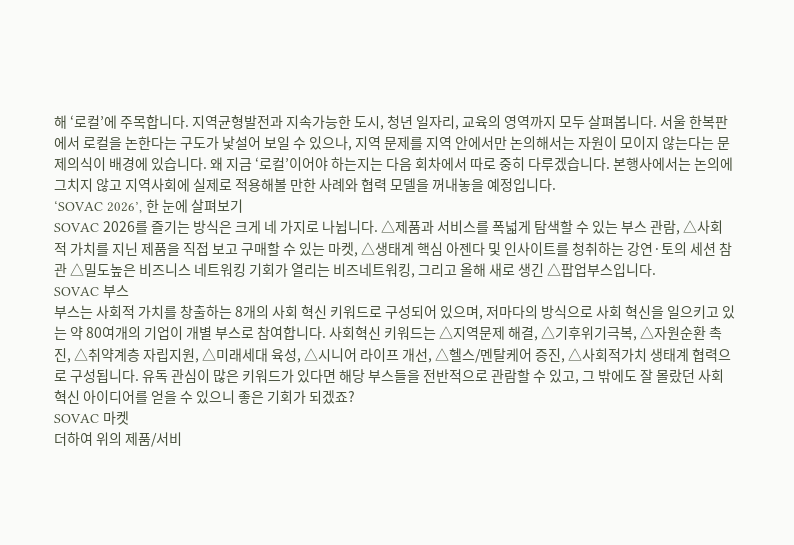해 ‘로컬’에 주목합니다. 지역균형발전과 지속가능한 도시, 청년 일자리, 교육의 영역까지 모두 살펴봅니다. 서울 한복판에서 로컬을 논한다는 구도가 낯설어 보일 수 있으나, 지역 문제를 지역 안에서만 논의해서는 자원이 모이지 않는다는 문제의식이 배경에 있습니다. 왜 지금 ‘로컬’이어야 하는지는 다음 회차에서 따로 중히 다루겠습니다. 본행사에서는 논의에 그치지 않고 지역사회에 실제로 적용해볼 만한 사례와 협력 모델을 꺼내놓을 예정입니다.
‘SOVAC 2026’, 한 눈에 살펴보기
SOVAC 2026를 즐기는 방식은 크게 네 가지로 나뉩니다. △제품과 서비스를 폭넓게 탐색할 수 있는 부스 관람, △사회적 가치를 지닌 제품을 직접 보고 구매할 수 있는 마켓, △생태계 핵심 아젠다 및 인사이트를 청취하는 강연·토의 세션 참관 △밀도높은 비즈니스 네트워킹 기회가 열리는 비즈네트워킹, 그리고 올해 새로 생긴 △팝업부스입니다.
SOVAC 부스
부스는 사회적 가치를 창출하는 8개의 사회 혁신 키워드로 구성되어 있으며, 저마다의 방식으로 사회 혁신을 일으키고 있는 약 80여개의 기업이 개별 부스로 참여합니다. 사회혁신 키워드는 △지역문제 해결, △기후위기극복, △자원순환 촉진, △취약계층 자립지원, △미래세대 육성, △시니어 라이프 개선, △헬스/멘탈케어 증진, △사회적가치 생태계 협력으로 구성됩니다. 유독 관심이 많은 키워드가 있다면 해당 부스들을 전반적으로 관람할 수 있고, 그 밖에도 잘 몰랐던 사회 혁신 아이디어를 얻을 수 있으니 좋은 기회가 되겠죠?
SOVAC 마켓
더하여 위의 제품/서비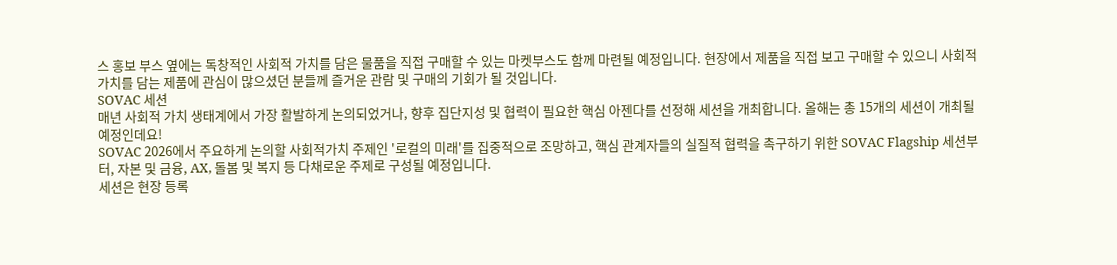스 홍보 부스 옆에는 독창적인 사회적 가치를 담은 물품을 직접 구매할 수 있는 마켓부스도 함께 마련될 예정입니다. 현장에서 제품을 직접 보고 구매할 수 있으니 사회적 가치를 담는 제품에 관심이 많으셨던 분들께 즐거운 관람 및 구매의 기회가 될 것입니다.
SOVAC 세션
매년 사회적 가치 생태계에서 가장 활발하게 논의되었거나, 향후 집단지성 및 협력이 필요한 핵심 아젠다를 선정해 세션을 개최합니다. 올해는 총 15개의 세션이 개최될 예정인데요!
SOVAC 2026에서 주요하게 논의할 사회적가치 주제인 '로컬의 미래'를 집중적으로 조망하고, 핵심 관계자들의 실질적 협력을 촉구하기 위한 SOVAC Flagship 세션부터, 자본 및 금융, AX, 돌봄 및 복지 등 다채로운 주제로 구성될 예정입니다.
세션은 현장 등록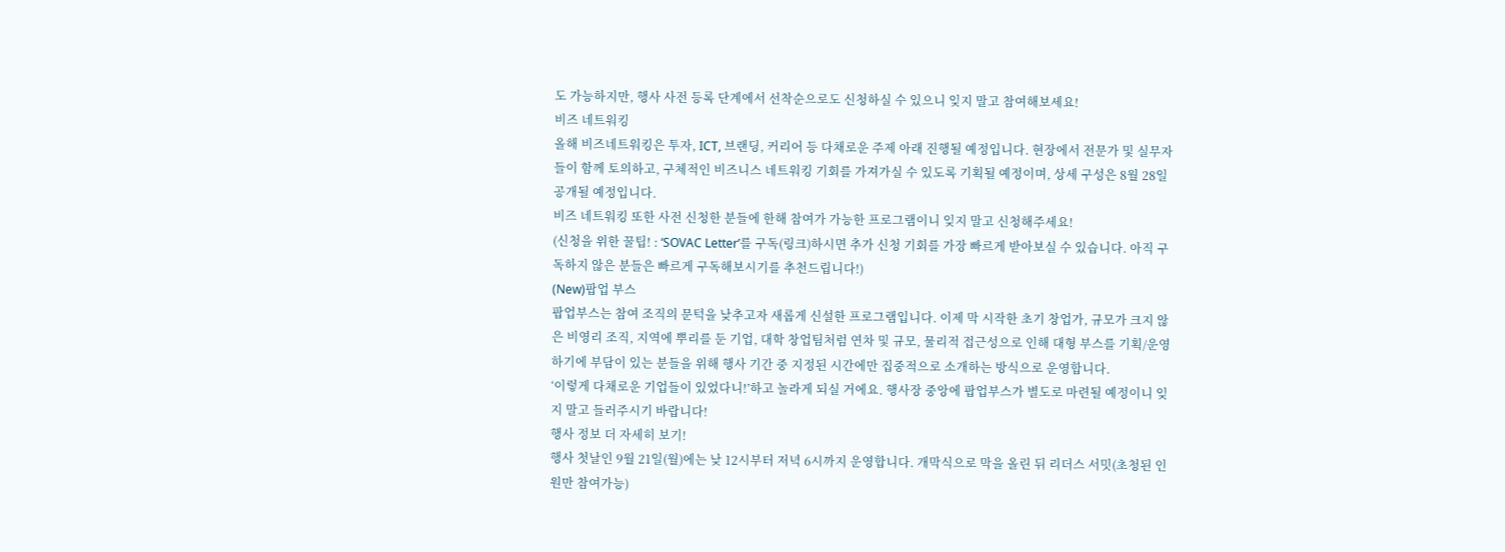도 가능하지만, 행사 사전 등록 단계에서 선착순으로도 신청하실 수 있으니 잊지 말고 참여해보세요!
비즈 네트워킹
올해 비즈네트워킹은 투자, ICT, 브랜딩, 커리어 등 다채로운 주제 아래 진행될 예정입니다. 현장에서 전문가 및 실무자들이 함께 토의하고, 구체적인 비즈니스 네트워킹 기회를 가져가실 수 있도록 기획될 예정이며, 상세 구성은 8월 28일 공개될 예정입니다.
비즈 네트워킹 또한 사전 신청한 분들에 한해 참여가 가능한 프로그램이니 잊지 말고 신청해주세요!
(신청을 위한 꿀팁! : ‘SOVAC Letter’를 구독(링크)하시면 추가 신청 기회를 가장 빠르게 받아보실 수 있습니다. 아직 구독하지 않은 분들은 빠르게 구독해보시기를 추천드립니다!)
(New)팝업 부스
팝업부스는 참여 조직의 문턱을 낮추고자 새롭게 신설한 프로그램입니다. 이제 막 시작한 초기 창업가, 규모가 크지 않은 비영리 조직, 지역에 뿌리를 둔 기업, 대학 창업팀처럼 연차 및 규모, 물리적 접근성으로 인해 대형 부스를 기획/운영하기에 부담이 있는 분들을 위해 행사 기간 중 지정된 시간에만 집중적으로 소개하는 방식으로 운영합니다.
‘이렇게 다채로운 기업들이 있었다니!’하고 놀라게 되실 거에요. 행사장 중앙에 팝업부스가 별도로 마련될 예정이니 잊지 말고 들러주시기 바랍니다!
행사 정보 더 자세히 보기!
행사 첫날인 9월 21일(월)에는 낮 12시부터 저녁 6시까지 운영합니다. 개막식으로 막을 올린 뒤 리더스 서밋(초청된 인원만 참여가능)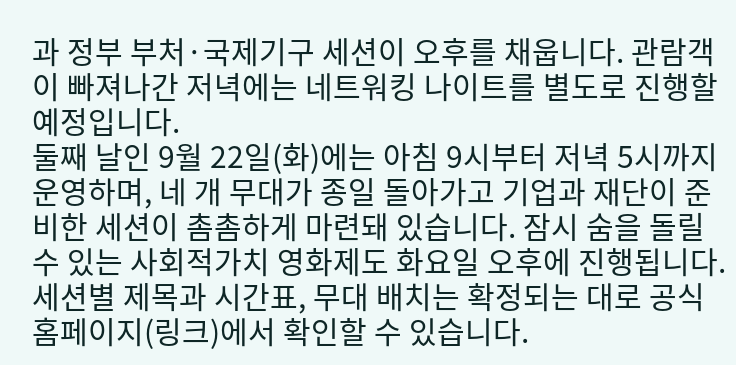과 정부 부처·국제기구 세션이 오후를 채웁니다. 관람객이 빠져나간 저녁에는 네트워킹 나이트를 별도로 진행할 예정입니다.
둘째 날인 9월 22일(화)에는 아침 9시부터 저녁 5시까지 운영하며, 네 개 무대가 종일 돌아가고 기업과 재단이 준비한 세션이 촘촘하게 마련돼 있습니다. 잠시 숨을 돌릴 수 있는 사회적가치 영화제도 화요일 오후에 진행됩니다. 세션별 제목과 시간표, 무대 배치는 확정되는 대로 공식 홈페이지(링크)에서 확인할 수 있습니다.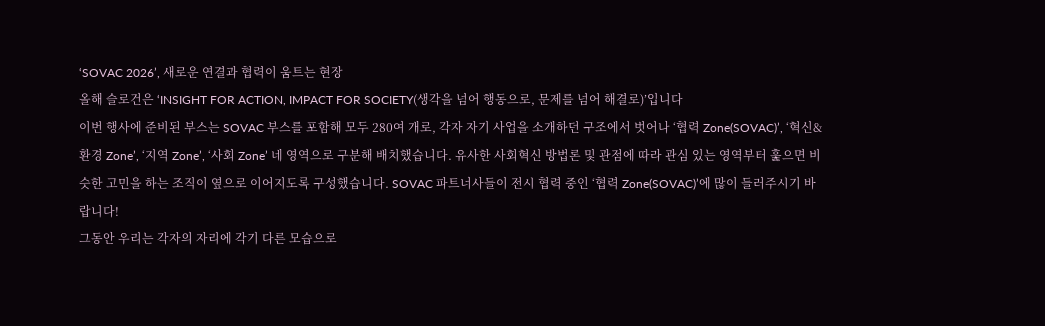‘SOVAC 2026’, 새로운 연결과 협력이 움트는 현장
올해 슬로건은 ‘INSIGHT FOR ACTION, IMPACT FOR SOCIETY(생각을 넘어 행동으로, 문제를 넘어 해결로)’입니다
이번 행사에 준비된 부스는 SOVAC 부스를 포함해 모두 280여 개로, 각자 자기 사업을 소개하던 구조에서 벗어나 ‘협력 Zone(SOVAC)’, ‘혁신&환경 Zone’, ‘지역 Zone’, ‘사회 Zone’ 네 영역으로 구분해 배치했습니다. 유사한 사회혁신 방법론 및 관점에 따라 관심 있는 영역부터 훑으면 비슷한 고민을 하는 조직이 옆으로 이어지도록 구성했습니다. SOVAC 파트너사들이 전시 협력 중인 ‘협력 Zone(SOVAC)’에 많이 들러주시기 바랍니다!
그동안 우리는 각자의 자리에 각기 다른 모습으로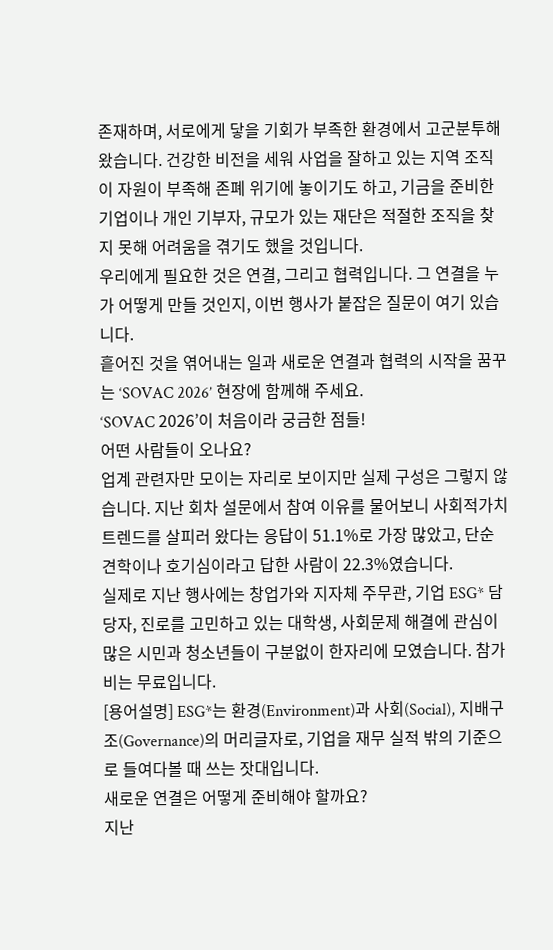존재하며, 서로에게 닿을 기회가 부족한 환경에서 고군분투해왔습니다. 건강한 비전을 세워 사업을 잘하고 있는 지역 조직이 자원이 부족해 존폐 위기에 놓이기도 하고, 기금을 준비한 기업이나 개인 기부자, 규모가 있는 재단은 적절한 조직을 찾지 못해 어려움을 겪기도 했을 것입니다.
우리에게 필요한 것은 연결, 그리고 협력입니다. 그 연결을 누가 어떻게 만들 것인지, 이번 행사가 붙잡은 질문이 여기 있습니다.
흩어진 것을 엮어내는 일과 새로운 연결과 협력의 시작을 꿈꾸는 ‘SOVAC 2026’ 현장에 함께해 주세요.
‘SOVAC 2026’이 처음이라 궁금한 점들!
어떤 사람들이 오나요?
업계 관련자만 모이는 자리로 보이지만 실제 구성은 그렇지 않습니다. 지난 회차 설문에서 참여 이유를 물어보니 사회적가치 트렌드를 살피러 왔다는 응답이 51.1%로 가장 많았고, 단순 견학이나 호기심이라고 답한 사람이 22.3%였습니다.
실제로 지난 행사에는 창업가와 지자체 주무관, 기업 ESG* 담당자, 진로를 고민하고 있는 대학생, 사회문제 해결에 관심이 많은 시민과 청소년들이 구분없이 한자리에 모였습니다. 참가비는 무료입니다.
[용어설명] ESG*는 환경(Environment)과 사회(Social), 지배구조(Governance)의 머리글자로, 기업을 재무 실적 밖의 기준으로 들여다볼 때 쓰는 잣대입니다.
새로운 연결은 어떻게 준비해야 할까요?
지난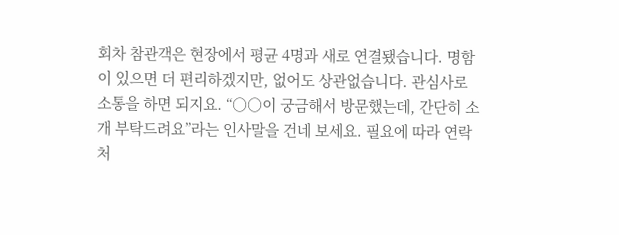회차 참관객은 현장에서 평균 4명과 새로 연결됐습니다. 명함이 있으면 더 편리하겠지만, 없어도 상관없습니다. 관심사로 소통을 하면 되지요. “○○이 궁금해서 방문했는데, 간단히 소개 부탁드려요”라는 인사말을 건네 보세요. 필요에 따라 연락처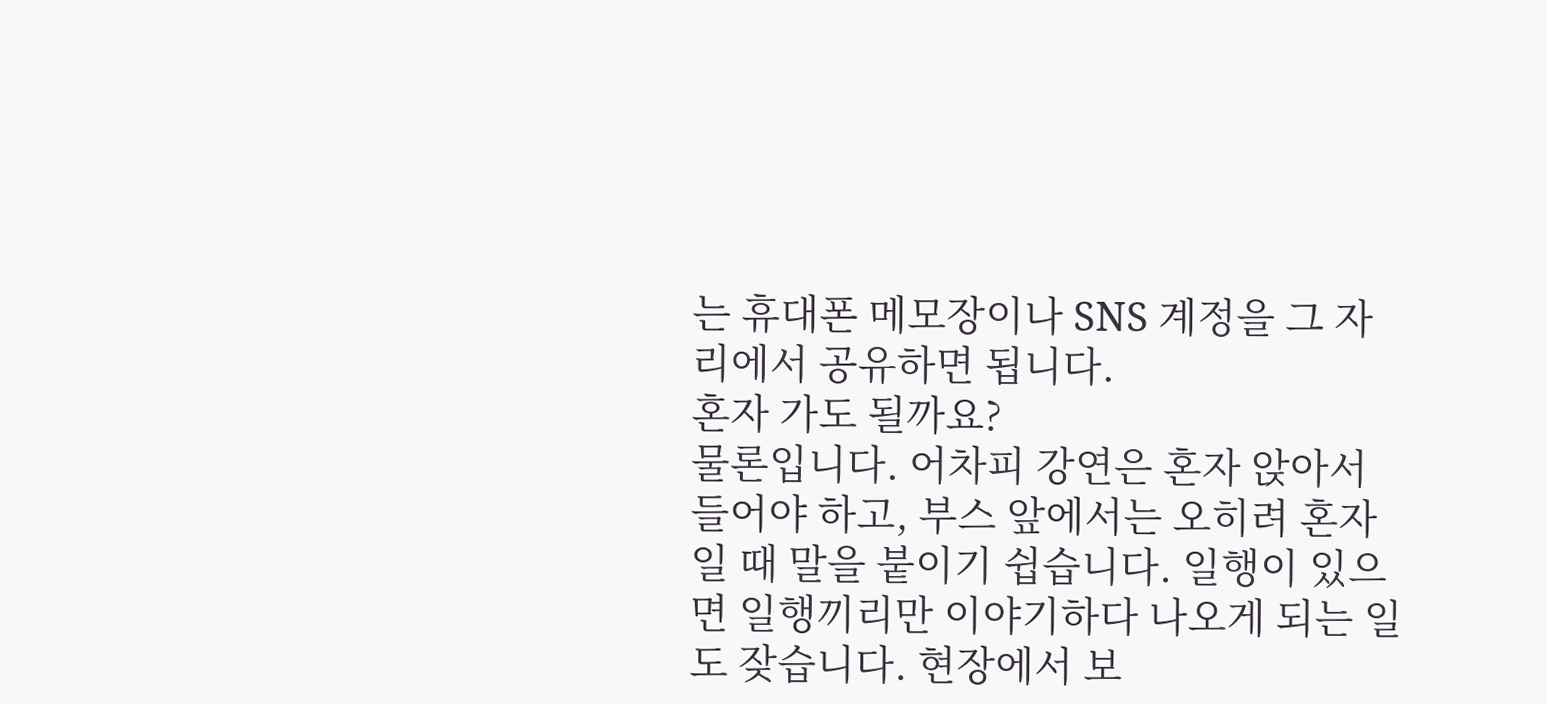는 휴대폰 메모장이나 SNS 계정을 그 자리에서 공유하면 됩니다.
혼자 가도 될까요?
물론입니다. 어차피 강연은 혼자 앉아서 들어야 하고, 부스 앞에서는 오히려 혼자일 때 말을 붙이기 쉽습니다. 일행이 있으면 일행끼리만 이야기하다 나오게 되는 일도 잦습니다. 현장에서 보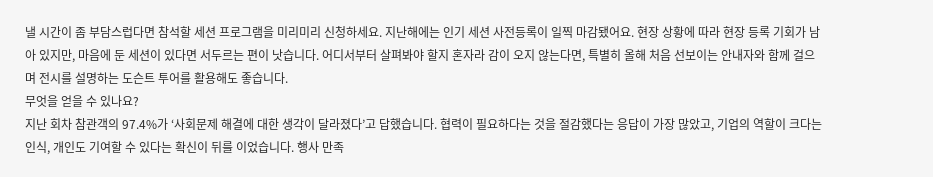낼 시간이 좀 부담스럽다면 참석할 세션 프로그램을 미리미리 신청하세요. 지난해에는 인기 세션 사전등록이 일찍 마감됐어요. 현장 상황에 따라 현장 등록 기회가 남아 있지만, 마음에 둔 세션이 있다면 서두르는 편이 낫습니다. 어디서부터 살펴봐야 할지 혼자라 감이 오지 않는다면, 특별히 올해 처음 선보이는 안내자와 함께 걸으며 전시를 설명하는 도슨트 투어를 활용해도 좋습니다.
무엇을 얻을 수 있나요?
지난 회차 참관객의 97.4%가 ‘사회문제 해결에 대한 생각이 달라졌다’고 답했습니다. 협력이 필요하다는 것을 절감했다는 응답이 가장 많았고, 기업의 역할이 크다는 인식, 개인도 기여할 수 있다는 확신이 뒤를 이었습니다. 행사 만족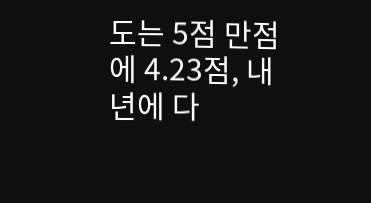도는 5점 만점에 4.23점, 내년에 다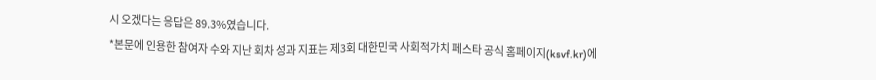시 오겠다는 응답은 89.3%였습니다.
*본문에 인용한 참여자 수와 지난 회차 성과 지표는 제3회 대한민국 사회적가치 페스타 공식 홈페이지(ksvf.kr)에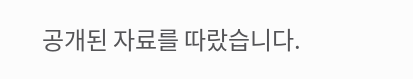공개된 자료를 따랐습니다.